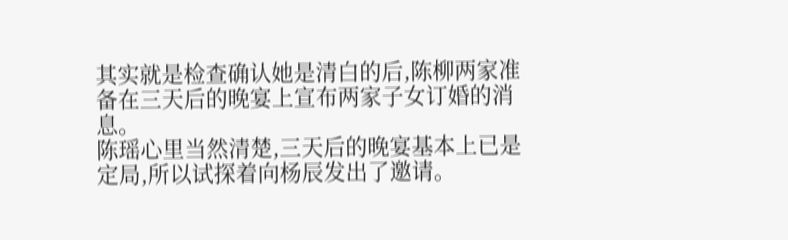其实就是检查确认她是清白的后,陈柳两家准备在三天后的晚宴上宣布两家子女订婚的消息。
陈瑶心里当然清楚,三天后的晚宴基本上已是定局,所以试探着向杨辰发出了邀请。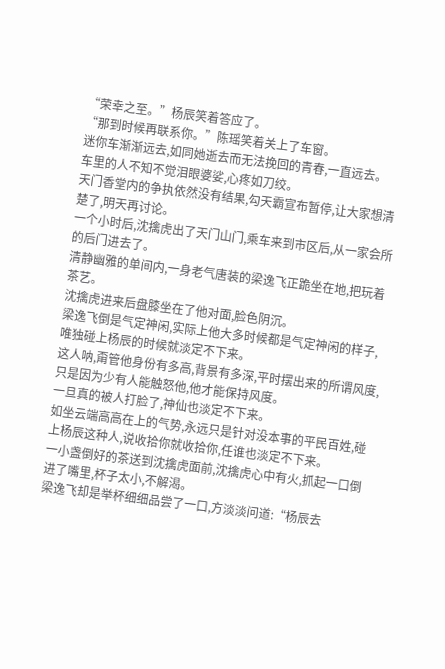“荣幸之至。”杨辰笑着答应了。
“那到时候再联系你。”陈瑶笑着关上了车窗。
迷你车渐渐远去,如同她逝去而无法挽回的青春,一直远去。
车里的人不知不觉泪眼婆娑,心疼如刀绞。
天门香堂内的争执依然没有结果,勾天霸宣布暂停,让大家想清楚了,明天再讨论。
一个小时后,沈擒虎出了天门山门,乘车来到市区后,从一家会所的后门进去了。
清静幽雅的单间内,一身老气唐装的梁逸飞正跪坐在地,把玩着茶艺。
沈擒虎进来后盘膝坐在了他对面,脸色阴沉。
梁逸飞倒是气定神闲,实际上他大多时候都是气定神闲的样子,唯独碰上杨辰的时候就淡定不下来。
这人呐,甭管他身份有多高,背景有多深,平时摆出来的所谓风度,只是因为少有人能触怒他,他才能保持风度。
一旦真的被人打脸了,神仙也淡定不下来。
如坐云端高高在上的气势,永远只是针对没本事的平民百姓,碰上杨辰这种人,说收拾你就收拾你,任谁也淡定不下来。
一小盏倒好的茶送到沈擒虎面前,沈擒虎心中有火,抓起一口倒进了嘴里,杯子太小,不解渴。
梁逸飞却是举杯细细品尝了一口,方淡淡问道:“杨辰去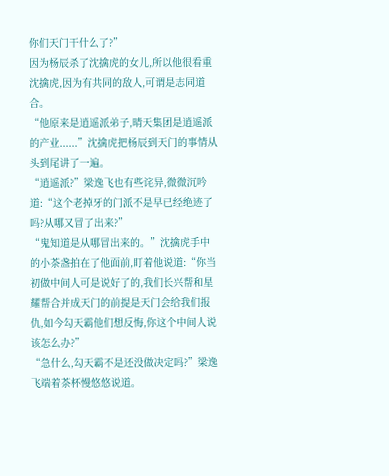你们天门干什么了?”
因为杨辰杀了沈擒虎的女儿,所以他很看重沈擒虎,因为有共同的敌人,可谓是志同道合。
“他原来是逍遥派弟子,晴天集团是逍遥派的产业......”沈擒虎把杨辰到天门的事情从头到尾讲了一遍。
“逍遥派?”梁逸飞也有些诧异,微微沉吟道:“这个老掉牙的门派不是早已经绝迹了吗?从哪又冒了出来?”
“鬼知道是从哪冒出来的。”沈擒虎手中的小茶盏拍在了他面前,盯着他说道:“你当初做中间人可是说好了的,我们长兴帮和星耀帮合并成天门的前提是天门会给我们报仇,如今勾天霸他们想反悔,你这个中间人说该怎么办?”
“急什么,勾天霸不是还没做决定吗?”梁逸飞端着茶杯慢悠悠说道。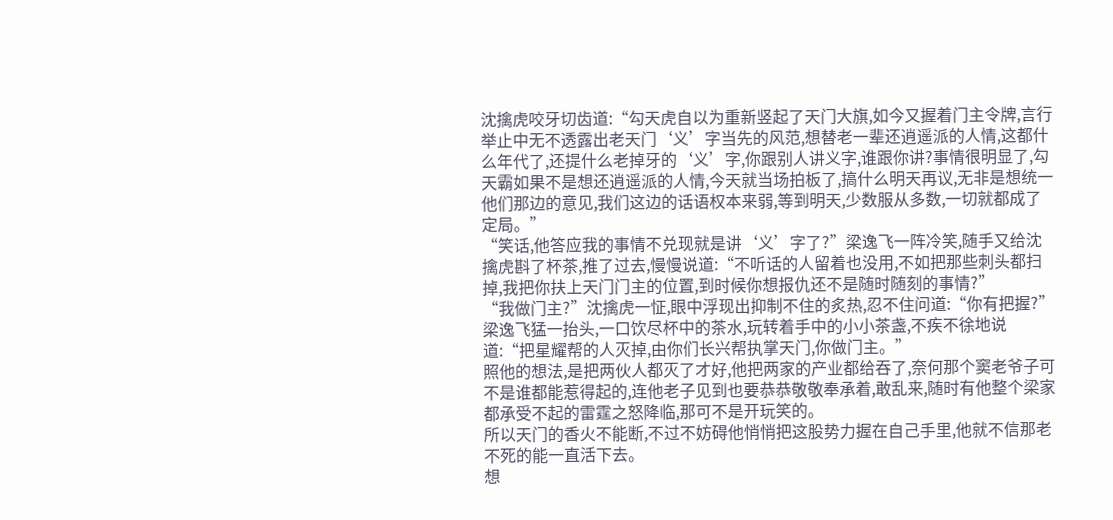沈擒虎咬牙切齿道:“勾天虎自以为重新竖起了天门大旗,如今又握着门主令牌,言行举止中无不透露出老天门‘义’字当先的风范,想替老一辈还逍遥派的人情,这都什么年代了,还提什么老掉牙的‘义’字,你跟别人讲义字,谁跟你讲?事情很明显了,勾天霸如果不是想还逍遥派的人情,今天就当场拍板了,搞什么明天再议,无非是想统一他们那边的意见,我们这边的话语权本来弱,等到明天,少数服从多数,一切就都成了定局。”
“笑话,他答应我的事情不兑现就是讲‘义’字了?”梁逸飞一阵冷笑,随手又给沈擒虎斟了杯茶,推了过去,慢慢说道:“不听话的人留着也没用,不如把那些刺头都扫掉,我把你扶上天门门主的位置,到时候你想报仇还不是随时随刻的事情?”
“我做门主?”沈擒虎一怔,眼中浮现出抑制不住的炙热,忍不住问道:“你有把握?”
梁逸飞猛一抬头,一口饮尽杯中的茶水,玩转着手中的小小茶盏,不疾不徐地说道:“把星耀帮的人灭掉,由你们长兴帮执掌天门,你做门主。”
照他的想法,是把两伙人都灭了才好,他把两家的产业都给吞了,奈何那个窦老爷子可不是谁都能惹得起的,连他老子见到也要恭恭敬敬奉承着,敢乱来,随时有他整个梁家都承受不起的雷霆之怒降临,那可不是开玩笑的。
所以天门的香火不能断,不过不妨碍他悄悄把这股势力握在自己手里,他就不信那老不死的能一直活下去。
想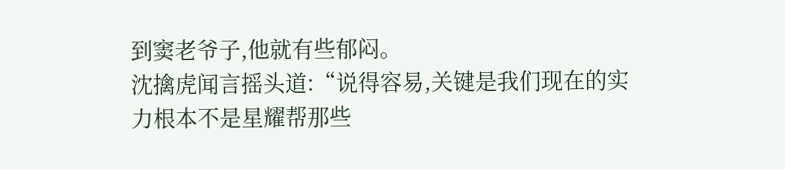到窦老爷子,他就有些郁闷。
沈擒虎闻言摇头道:“说得容易,关键是我们现在的实力根本不是星耀帮那些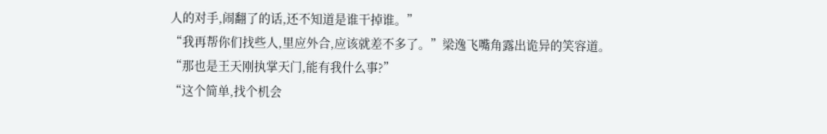人的对手,闹翻了的话,还不知道是谁干掉谁。”
“我再帮你们找些人,里应外合,应该就差不多了。”梁逸飞嘴角露出诡异的笑容道。
“那也是王天刚执掌天门,能有我什么事?”
“这个简单,找个机会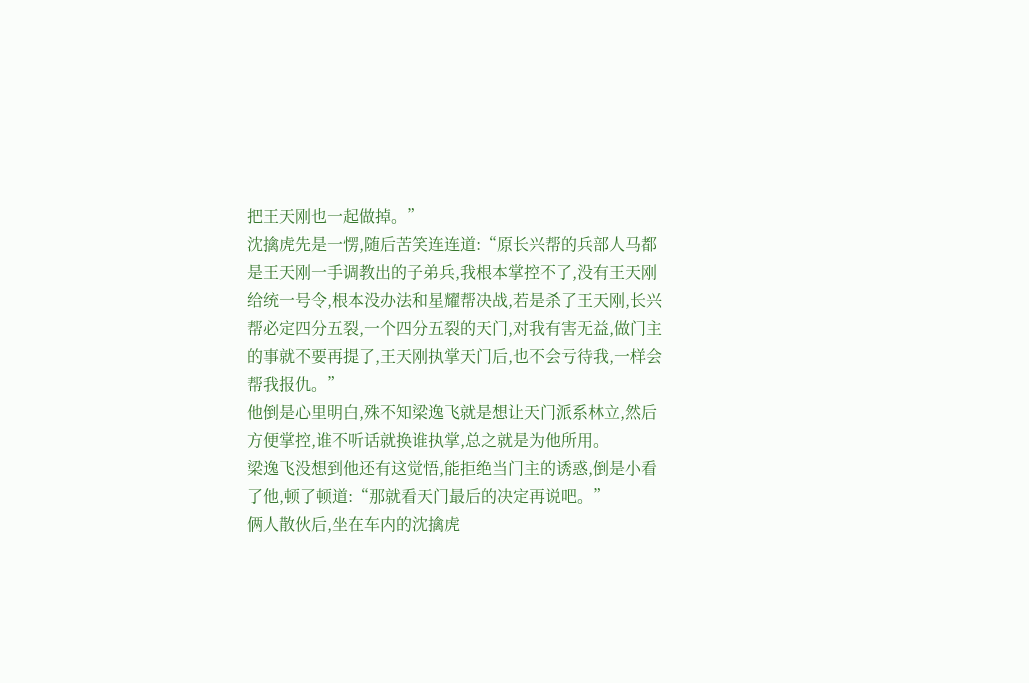把王天刚也一起做掉。”
沈擒虎先是一愣,随后苦笑连连道:“原长兴帮的兵部人马都是王天刚一手调教出的子弟兵,我根本掌控不了,没有王天刚给统一号令,根本没办法和星耀帮决战,若是杀了王天刚,长兴帮必定四分五裂,一个四分五裂的天门,对我有害无益,做门主的事就不要再提了,王天刚执掌天门后,也不会亏待我,一样会帮我报仇。”
他倒是心里明白,殊不知梁逸飞就是想让天门派系林立,然后方便掌控,谁不听话就换谁执掌,总之就是为他所用。
梁逸飞没想到他还有这觉悟,能拒绝当门主的诱惑,倒是小看了他,顿了顿道:“那就看天门最后的决定再说吧。”
俩人散伙后,坐在车内的沈擒虎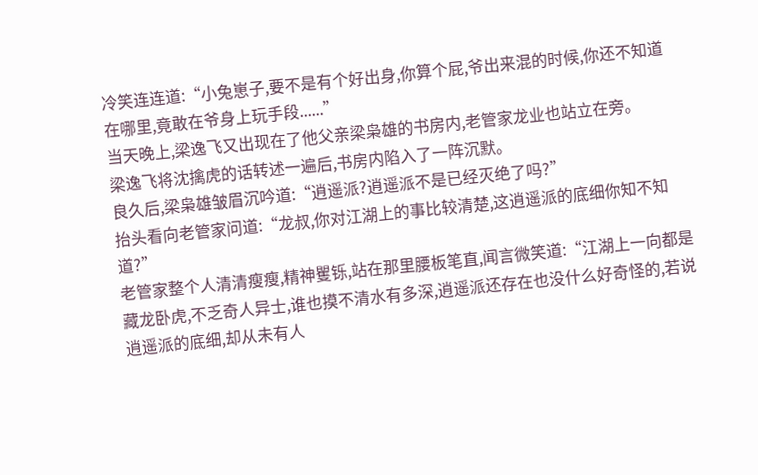冷笑连连道:“小兔崽子,要不是有个好出身,你算个屁,爷出来混的时候,你还不知道在哪里,竟敢在爷身上玩手段......”
当天晚上,梁逸飞又出现在了他父亲梁枭雄的书房内,老管家龙业也站立在旁。
梁逸飞将沈擒虎的话转述一遍后,书房内陷入了一阵沉默。
良久后,梁枭雄皱眉沉吟道:“逍遥派?逍遥派不是已经灭绝了吗?”
抬头看向老管家问道:“龙叔,你对江湖上的事比较清楚,这逍遥派的底细你知不知道?”
老管家整个人清清瘦瘦,精神矍铄,站在那里腰板笔直,闻言微笑道:“江湖上一向都是藏龙卧虎,不乏奇人异士,谁也摸不清水有多深,逍遥派还存在也没什么好奇怪的,若说逍遥派的底细,却从未有人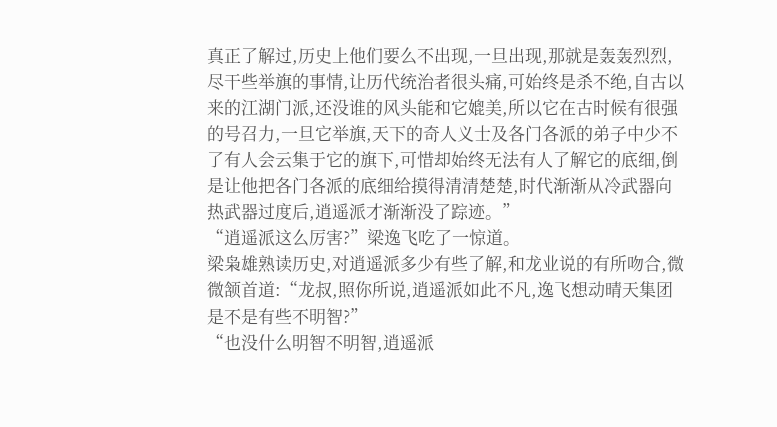真正了解过,历史上他们要么不出现,一旦出现,那就是轰轰烈烈,尽干些举旗的事情,让历代统治者很头痛,可始终是杀不绝,自古以来的江湖门派,还没谁的风头能和它媲美,所以它在古时候有很强的号召力,一旦它举旗,天下的奇人义士及各门各派的弟子中少不了有人会云集于它的旗下,可惜却始终无法有人了解它的底细,倒是让他把各门各派的底细给摸得清清楚楚,时代渐渐从冷武器向热武器过度后,逍遥派才渐渐没了踪迹。”
“逍遥派这么厉害?”梁逸飞吃了一惊道。
梁枭雄熟读历史,对逍遥派多少有些了解,和龙业说的有所吻合,微微颔首道:“龙叔,照你所说,逍遥派如此不凡,逸飞想动晴天集团是不是有些不明智?”
“也没什么明智不明智,逍遥派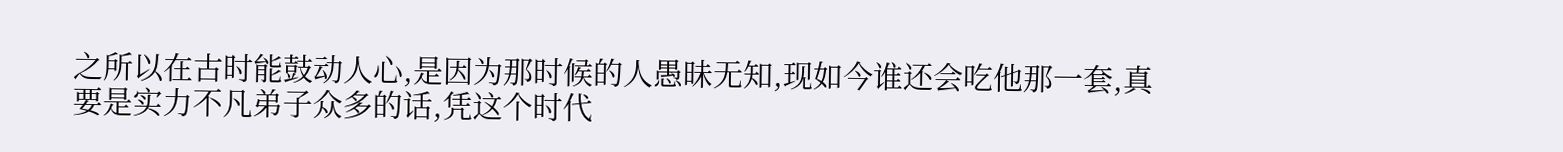之所以在古时能鼓动人心,是因为那时候的人愚昧无知,现如今谁还会吃他那一套,真要是实力不凡弟子众多的话,凭这个时代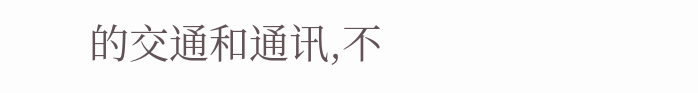的交通和通讯,不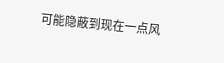可能隐蔽到现在一点风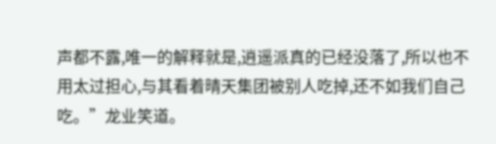声都不露,唯一的解释就是,逍遥派真的已经没落了,所以也不用太过担心,与其看着晴天集团被别人吃掉,还不如我们自己吃。”龙业笑道。